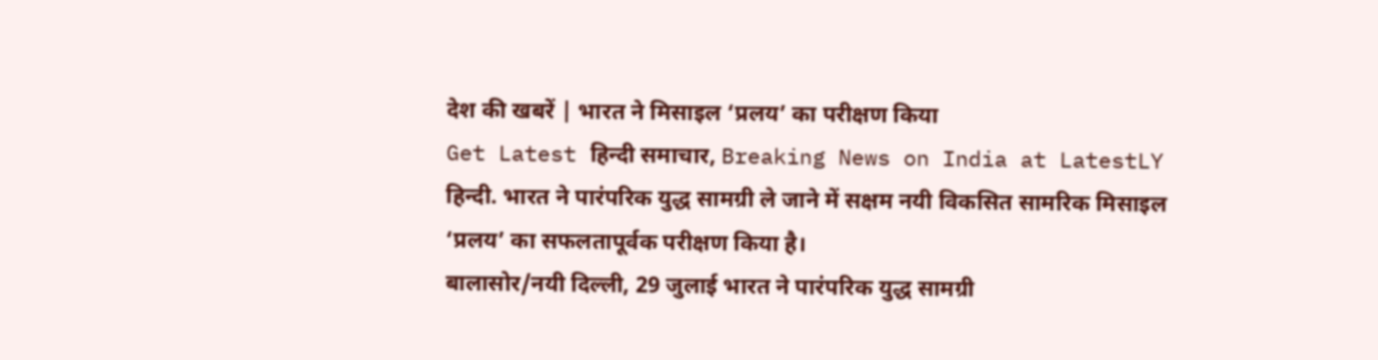देश की खबरें | भारत ने मिसाइल ‘प्रलय’ का परीक्षण किया
Get Latest हिन्दी समाचार, Breaking News on India at LatestLY हिन्दी. भारत ने पारंपरिक युद्ध सामग्री ले जाने में सक्षम नयी विकसित सामरिक मिसाइल ‘प्रलय’ का सफलतापूर्वक परीक्षण किया है।
बालासोर/नयी दिल्ली, 29 जुलाई भारत ने पारंपरिक युद्ध सामग्री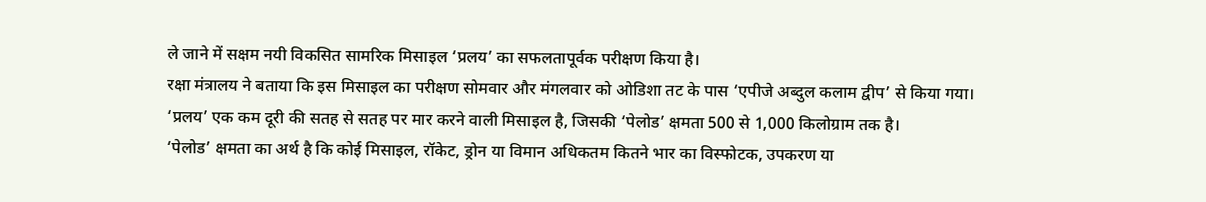ले जाने में सक्षम नयी विकसित सामरिक मिसाइल ‘प्रलय’ का सफलतापूर्वक परीक्षण किया है।
रक्षा मंत्रालय ने बताया कि इस मिसाइल का परीक्षण सोमवार और मंगलवार को ओडिशा तट के पास ‘एपीजे अब्दुल कलाम द्वीप’ से किया गया।
‘प्रलय’ एक कम दूरी की सतह से सतह पर मार करने वाली मिसाइल है, जिसकी ‘पेलोड’ क्षमता 500 से 1,000 किलोग्राम तक है।
‘पेलोड’ क्षमता का अर्थ है कि कोई मिसाइल, रॉकेट, ड्रोन या विमान अधिकतम कितने भार का विस्फोटक, उपकरण या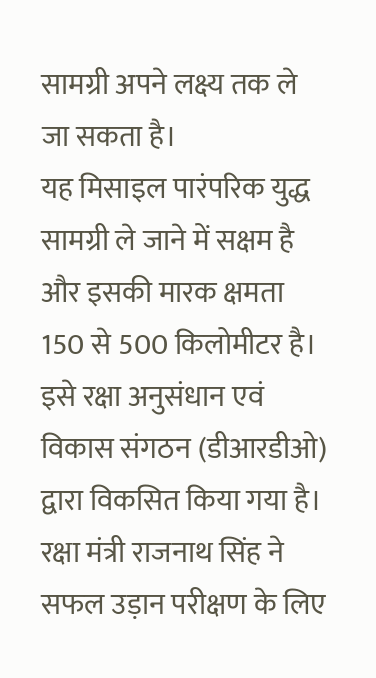सामग्री अपने लक्ष्य तक ले जा सकता है।
यह मिसाइल पारंपरिक युद्ध सामग्री ले जाने में सक्षम है और इसकी मारक क्षमता 150 से 500 किलोमीटर है। इसे रक्षा अनुसंधान एवं विकास संगठन (डीआरडीओ) द्वारा विकसित किया गया है।
रक्षा मंत्री राजनाथ सिंह ने सफल उड़ान परीक्षण के लिए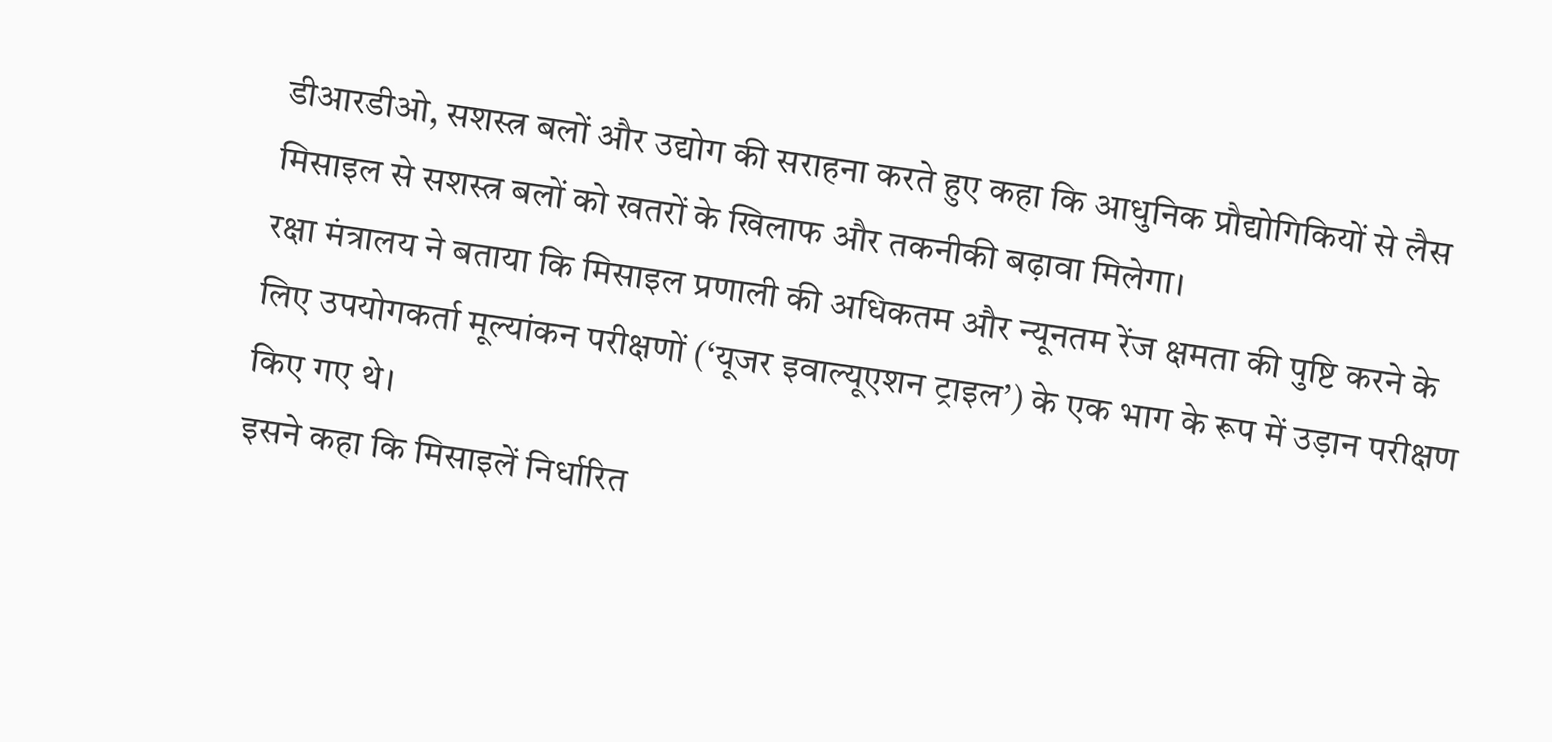डीआरडीओ, सशस्त्र बलों और उद्योग की सराहना करते हुए कहा कि आधुनिक प्रौद्योगिकियों से लैस मिसाइल से सशस्त्र बलों को खतरों के खिलाफ और तकनीकी बढ़ावा मिलेगा।
रक्षा मंत्रालय ने बताया कि मिसाइल प्रणाली की अधिकतम और न्यूनतम रेंज क्षमता की पुष्टि करने के लिए उपयोगकर्ता मूल्यांकन परीक्षणों (‘यूजर इवाल्यूएशन ट्राइल’) के एक भाग के रूप में उड़ान परीक्षण किए गए थे।
इसने कहा कि मिसाइलें निर्धारित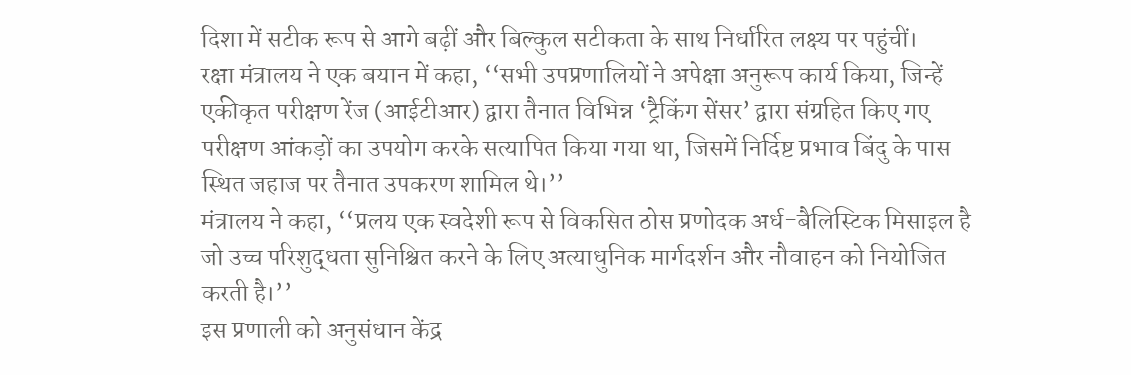दिशा में सटीक रूप से आगे बढ़ीं और बिल्कुल सटीकता के साथ निर्धारित लक्ष्य पर पहुंचीं।
रक्षा मंत्रालय ने एक बयान में कहा, ‘‘सभी उपप्रणालियों ने अपेक्षा अनुरूप कार्य किया, जिन्हें एकीकृत परीक्षण रेंज (आईटीआर) द्वारा तैनात विभिन्न ‘ट्रैकिंग सेंसर’ द्वारा संग्रहित किए गए परीक्षण आंकड़ों का उपयोग करके सत्यापित किया गया था, जिसमें निर्दिष्ट प्रभाव बिंदु के पास स्थित जहाज पर तैनात उपकरण शामिल थे।’’
मंत्रालय ने कहा, ‘‘प्रलय एक स्वदेशी रूप से विकसित ठोस प्रणोदक अर्ध-बैलिस्टिक मिसाइल है जो उच्च परिशुद्धता सुनिश्चित करने के लिए अत्याधुनिक मार्गदर्शन और नौवाहन को नियोजित करती है।’’
इस प्रणाली को अनुसंधान केंद्र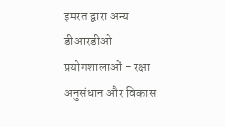इमरत द्वारा अन्य डीआरडीओ प्रयोगशालाओं - रक्षा अनुसंधान और विकास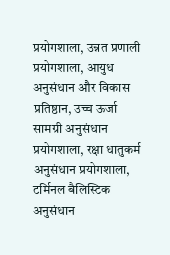प्रयोगशाला, उन्नत प्रणाली प्रयोगशाला, आयुध अनुसंधान और विकास प्रतिष्ठान, उच्च ऊर्जा सामग्री अनुसंधान प्रयोगशाला, रक्षा धातुकर्म अनुसंधान प्रयोगशाला, टर्मिनल बैलिस्टिक अनुसंधान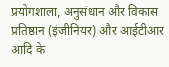प्रयोगशाला, अनुसंधान और विकास प्रतिष्ठान (इंजीनियर) और आईटीआर आदि के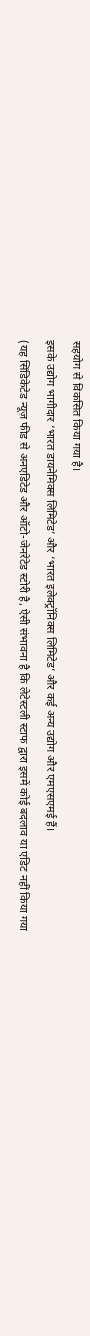सहयोग से विकसित किया गया है।
इसके उद्योग भागीदार ‘भारत डायनेमिक्स लिमिटेड’ और ‘भारत इलेक्ट्रॉनिक्स लिमिटेड’ और कई अन्य उद्योग और एमएसएमई हैं।
(यह सिंडिकेटेड न्यूज़ फीड से अनएडिटेड और ऑटो-जेनरेटेड स्टोरी है, ऐसी संभावना है कि लेटेस्टली स्टाफ द्वारा इसमें कोई बदलाव या एडिट नहीं किया गया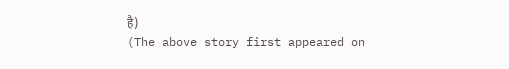है)
(The above story first appeared on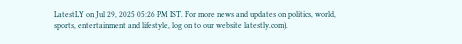LatestLY on Jul 29, 2025 05:26 PM IST. For more news and updates on politics, world, sports, entertainment and lifestyle, log on to our website latestly.com).